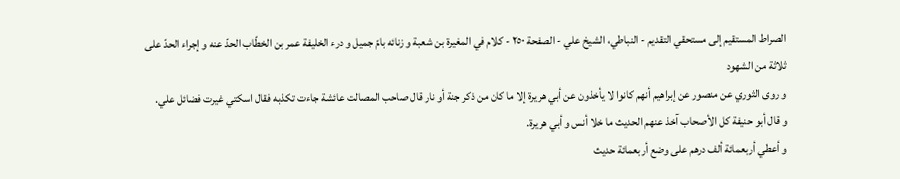الصراط المستقيم إلى مستحقي التقديم - النباطي، الشيخ علي - الصفحة ٢٥٠ - كلام في المغيرة بن شعبة و زنائه بامّ جميل و درء الخليفة عمر بن الخطّاب الحدّ عنه و إجراء الحدّ على ثلاثة من الشهود
و روى الثوري عن منصور عن إبراهيم أنهم كانوا لا يأخذون عن أبي هريرة إلا ما كان من ذكر جنة أو نار قال صاحب المصالت عائشة جاءت تكذبه فقال اسكتي غيرت فضائل علي.
و قال أبو حنيفة كل الأصحاب آخذ عنهم الحديث ما خلا أنس و أبي هريرة.
و أعطي أربعمائة ألف درهم على وضع أربعمائة حديث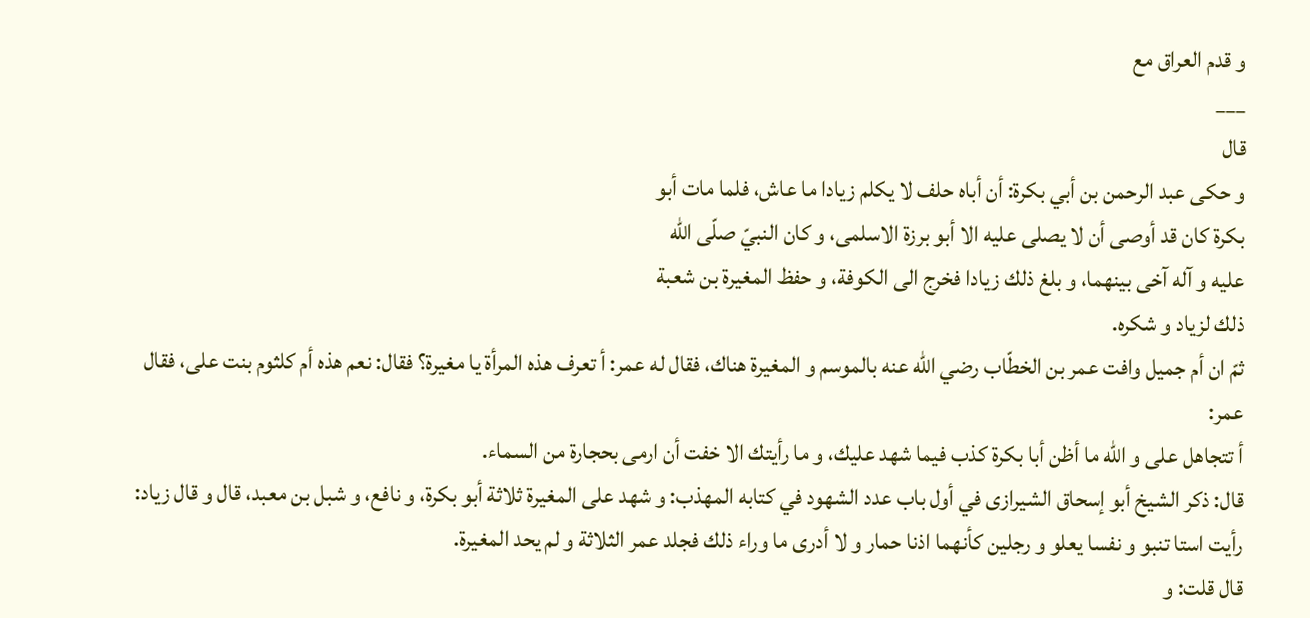و قدم العراق مع
___
قال
و حكى عبد الرحمن بن أبي بكرة: أن أباه حلف لا يكلم زيادا ما عاش، فلما مات أبو
بكرة كان قد أوصى أن لا يصلى عليه الا أبو برزة الاسلمى، و كان النبيّ صلّى اللّه
عليه و آله آخى بينهما، و بلغ ذلك زيادا فخرج الى الكوفة، و حفظ المغيرة بن شعبة
ذلك لزياد و شكره.
ثمّ ان أم جميل وافت عمر بن الخطّاب رضي اللّه عنه بالموسم و المغيرة هناك، فقال له عمر: أ تعرف هذه المرأة يا مغيرة؟ فقال: نعم هذه أم كلثوم بنت على، فقال عمر:
أ تتجاهل على و اللّه ما أظن أبا بكرة كذب فيما شهد عليك، و ما رأيتك الا خفت أن ارمى بحجارة من السماء.
قال: ذكر الشيخ أبو إسحاق الشيرازى في أول باب عدد الشهود في كتابه المهذب: و شهد على المغيرة ثلاثة أبو بكرة، و نافع، و شبل بن معبد، قال و قال زياد: رأيت استا تنبو و نفسا يعلو و رجلين كأنهما اذنا حمار و لا أدرى ما وراء ذلك فجلد عمر الثلاثة و لم يحد المغيرة.
قال قلت: و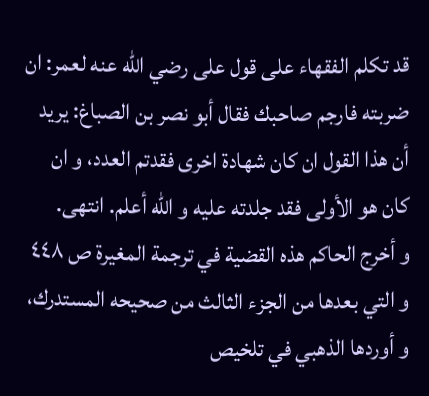قد تكلم الفقهاء على قول على رضي اللّه عنه لعمر: ان ضربته فارجم صاحبك فقال أبو نصر بن الصباغ: يريد أن هذا القول ان كان شهادة اخرى فقدتم العدد، و ان كان هو الأولى فقد جلدته عليه و اللّه أعلم. انتهى.
و أخرج الحاكم هذه القضية في ترجمة المغيرة ص ٤٤٨ و التي بعدها من الجزء الثالث من صحيحه المستدرك، و أوردها الذهبي في تلخيص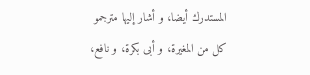المستدرك أيضا، و أشار إليها مترجمو كل من المغيرة، و أبى بكرة، و نافع،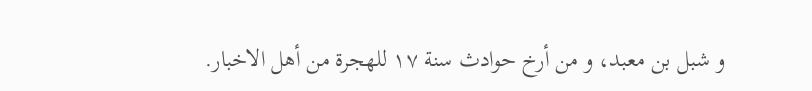و شبل بن معبد، و من أرخ حوادث سنة ١٧ للهجرة من أهل الاخبار.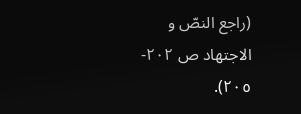(راجع النصّ و الاجتهاد ص ٢٠٢- ٢٠٥).